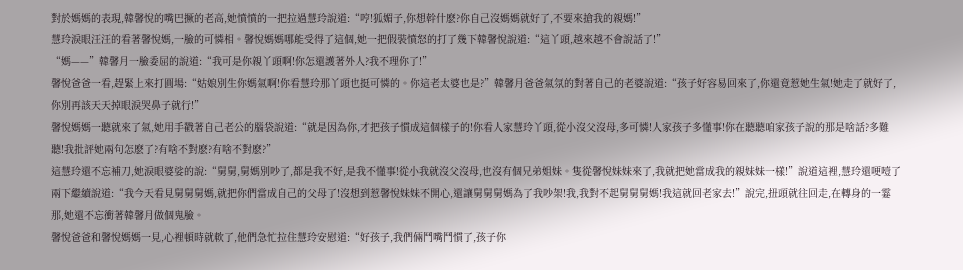對於媽媽的表現,韓馨悅的嘴巴撅的老高,她憤憤的一把拉過慧玲說道:“哼!狐媚子,你想幹什麽?你自己沒媽媽就好了,不要來搶我的親媽!”
慧玲淚眼汪汪的看著馨悅媽,一臉的可憐相。馨悅媽媽哪能受得了這個,她一把假裝憤怒的打了幾下韓馨悅說道:“這丫頭,越來越不會說話了!”
“媽——”韓馨月一臉委屈的說道:“我可是你親丫頭啊!你怎還護著外人?我不理你了!”
馨悅爸爸一看,趕緊上來打圓場:“姑娘別生你媽氣啊!你看慧玲那丫頭也挺可憐的。你這老太婆也是?”韓馨月爸爸氣氛的對著自己的老婆說道:“孩子好容易回來了,你還竟惹她生氣!她走了就好了,你別再該天天掉眼淚哭鼻子就行!”
馨悅媽媽一聽就來了氣,她用手戳著自己老公的腦袋說道:“就是因為你,才把孩子慣成這個樣子的!你看人家慧玲丫頭,從小沒父沒母,多可憐!人家孩子多懂事!你在聽聽咱家孩子說的那是啥話?多難聽!我批評她兩句怎麽了?有啥不對麽?有啥不對麽?”
這慧玲還不忘補刀,她淚眼婆娑的說:“舅舅,舅媽別吵了,都是我不好,是我不懂事!從小我就沒父沒母,也沒有個兄弟姐妹。隻從馨悅妹妹來了,我就把她當成我的親妹妹一樣!”說道這裡,慧玲還哽噎了兩下繼續說道:“我今天看見舅舅舅媽,就把你們當成自己的父母了!沒想到惹馨悅妹妹不開心,還讓舅舅舅媽為了我吵架!我,我對不起舅舅舅媽!我這就回老家去!”說完,扭頭就往回走,在轉身的一霎那,她還不忘衝著韓馨月做個鬼臉。
馨悅爸爸和馨悅媽媽一見,心裡頓時就軟了,他們急忙拉住慧玲安慰道:“好孩子,我們倆鬥嘴鬥慣了,孩子你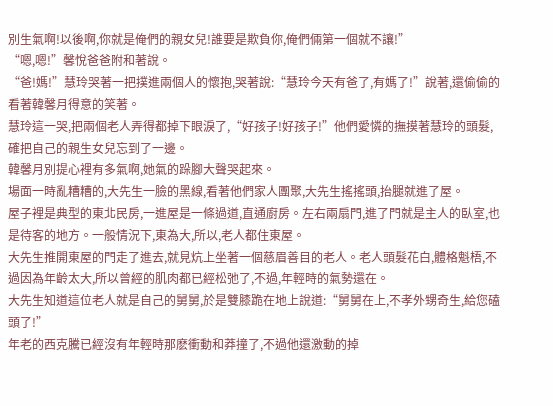別生氣啊!以後啊,你就是俺們的親女兒!誰要是欺負你,俺們倆第一個就不讓!”
“嗯,嗯!”馨悅爸爸附和著說。
“爸!媽!”慧玲哭著一把撲進兩個人的懷抱,哭著說:“慧玲今天有爸了,有媽了!”說著,還偷偷的看著韓馨月得意的笑著。
慧玲這一哭,把兩個老人弄得都掉下眼淚了,“好孩子!好孩子!”他們愛憐的撫摸著慧玲的頭髮,確把自己的親生女兒忘到了一邊。
韓馨月別提心裡有多氣啊,她氣的跺腳大聲哭起來。
場面一時亂糟糟的,大先生一臉的黑線,看著他們家人團聚,大先生搖搖頭,抬腿就進了屋。
屋子裡是典型的東北民房,一進屋是一條過道,直通廚房。左右兩扇門,進了門就是主人的臥室,也是待客的地方。一般情況下,東為大,所以,老人都住東屋。
大先生推開東屋的門走了進去,就見炕上坐著一個慈眉善目的老人。老人頭髮花白,體格魁梧,不過因為年齡太大,所以曾經的肌肉都已經松弛了,不過,年輕時的氣勢還在。
大先生知道這位老人就是自己的舅舅,於是雙膝跪在地上說道:“舅舅在上,不孝外甥奇生,給您磕頭了!”
年老的西克騰已經沒有年輕時那麽衝動和莽撞了,不過他還激動的掉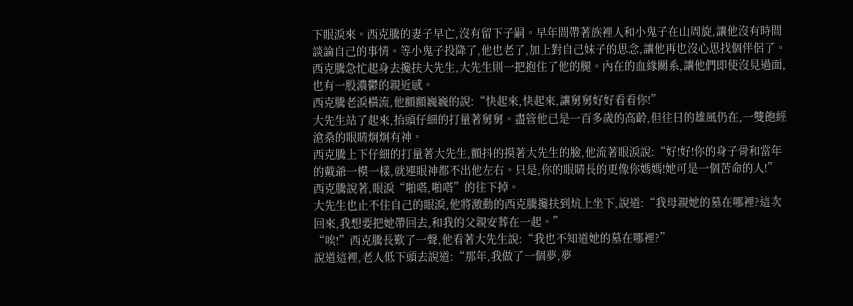下眼淚來。西克騰的妻子早亡,沒有留下子嗣。早年間帶著族裡人和小鬼子在山周旋,讓他沒有時間談論自己的事情。等小鬼子投降了,他也老了,加上對自己妹子的思念,讓他再也沒心思找個伴侶了。
西克騰急忙起身去攙扶大先生,大先生則一把抱住了他的腿。內在的血緣關系,讓他們即使沒見過面,也有一股濃鬱的親近感。
西克騰老淚橫流,他顫顫巍巍的說:“快起來,快起來,讓舅舅好好看看你!”
大先生站了起來,抬頭仔細的打量著舅舅。盡管他已是一百多歲的高齡,但往日的雄風仍在,一雙飽經滄桑的眼睛炯炯有神。
西克騰上下仔細的打量著大先生,顫抖的摸著大先生的臉,他流著眼淚說:“好!好!你的身子骨和當年的戴爺一模一樣,就連眼神都不出他左右。只是,你的眼睛長的更像你媽媽!她可是一個苦命的人!”
西克騰說著,眼淚“啪嗒,啪嗒”的往下掉。
大先生也止不住自己的眼淚,他將激動的西克騰攙扶到炕上坐下,說道:“我母親她的墓在哪裡?這次回來,我想要把她帶回去,和我的父親安葬在一起。”
“唉!”西克騰長歎了一聲,他看著大先生說:“我也不知道她的墓在哪裡?”
說道這裡,老人低下頭去說道:“那年,我做了一個夢,夢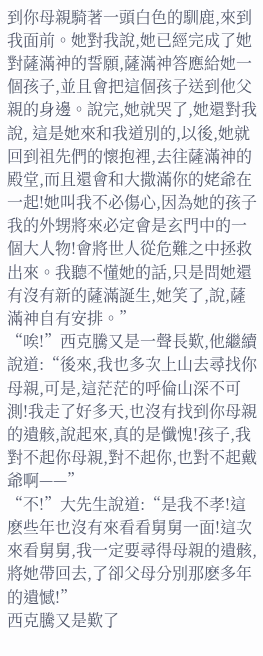到你母親騎著一頭白色的馴鹿,來到我面前。她對我說,她已經完成了她對薩滿神的誓願,薩滿神答應給她一個孩子,並且會把這個孩子送到他父親的身邊。說完,她就哭了,她還對我說, 這是她來和我道別的,以後,她就回到祖先們的懷抱裡,去往薩滿神的殿堂,而且還會和大撒滿你的姥爺在一起!她叫我不必傷心,因為她的孩子我的外甥將來必定會是玄門中的一個大人物!會將世人從危難之中拯救出來。我聽不懂她的話,只是問她還有沒有新的薩滿誕生,她笑了,說,薩滿神自有安排。”
“唉!”西克騰又是一聲長歎,他繼續說道:“後來,我也多次上山去尋找你母親,可是,這茫茫的呼倫山深不可測!我走了好多天,也沒有找到你母親的遺骸,說起來,真的是懺愧!孩子,我對不起你母親,對不起你,也對不起戴爺啊——”
“不!”大先生說道:“是我不孝!這麽些年也沒有來看看舅舅一面!這次來看舅舅,我一定要尋得母親的遺骸,將她帶回去,了卻父母分別那麽多年的遺憾!”
西克騰又是歎了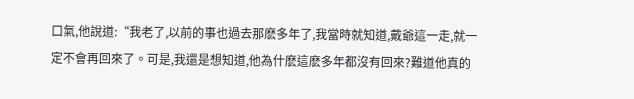口氣,他說道:“我老了,以前的事也過去那麽多年了,我當時就知道,戴爺這一走,就一定不會再回來了。可是,我還是想知道,他為什麽這麽多年都沒有回來?難道他真的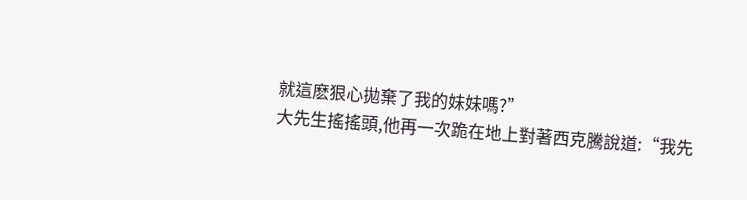就這麽狠心拋棄了我的妹妹嗎?”
大先生搖搖頭,他再一次跪在地上對著西克騰說道:“我先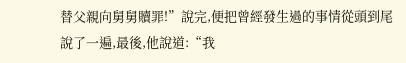替父親向舅舅贖罪!”說完,便把曾經發生過的事情從頭到尾說了一遍,最後,他說道:“我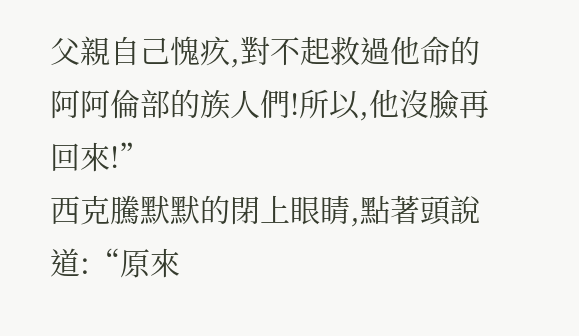父親自己愧疚,對不起救過他命的阿阿倫部的族人們!所以,他沒臉再回來!”
西克騰默默的閉上眼睛,點著頭說道:“原來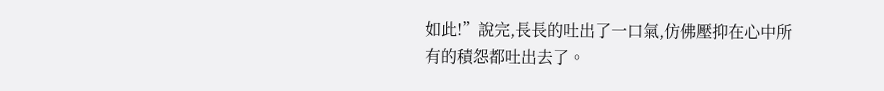如此!”說完,長長的吐出了一口氣,仿佛壓抑在心中所有的積怨都吐出去了。